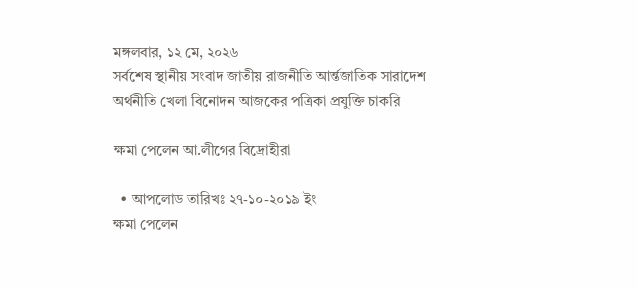মঙ্গলবার, ১২ মে, ২০২৬
সর্বশেষ স্থানীয় সংবাদ জাতীয় রাজনীতি আর্ন্তজাতিক সারাদেশ অর্থনীতি খেলা বিনোদন আজকের পত্রিকা প্রযুক্তি চাকরি

ক্ষমা পেলেন আ.লীগের বিদ্রোহীরা

  • আপলোড তারিখঃ ২৭-১০-২০১৯ ইং
ক্ষমা পেলেন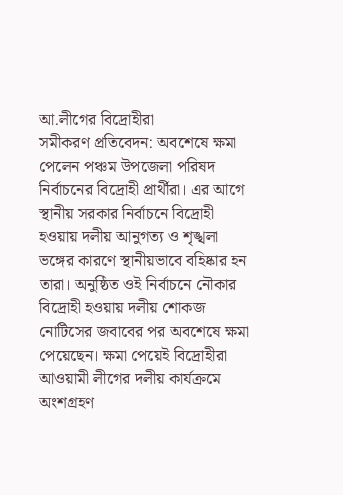আ.লীগের বিদ্রোহীরা
সমীকরণ প্রতিবেদন: অবশেষে ক্ষমা পেলেন পঞ্চম উপজেলা পরিষদ নির্বাচনের বিদ্রোহী প্রার্থীরা। এর আগে স্থানীয় সরকার নির্বাচনে বিদ্রোহী হওয়ায় দলীয় আনুগত্য ও শৃঙ্খলা ভঙ্গের কারণে স্থানীয়ভাবে বহিষ্কার হন তারা। অনুষ্ঠিত ওই নির্বাচনে নৌকার বিদ্রোহী হওয়ায় দলীয় শোকজ নোটিসের জবাবের পর অবশেষে ক্ষমা পেয়েছেন। ক্ষমা পেয়েই বিদ্রোহীরা আওয়ামী লীগের দলীয় কার্যক্রমে অংশগ্রহণ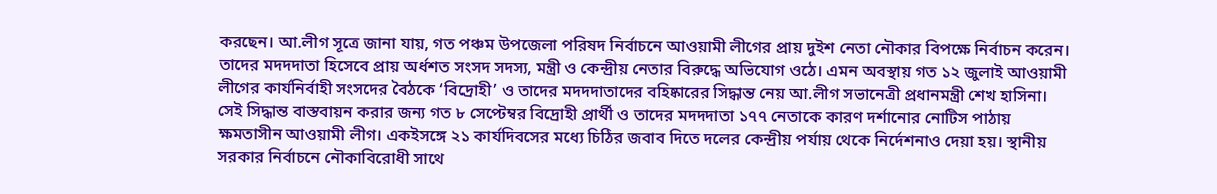করছেন। আ.লীগ সূত্রে জানা যায়, গত পঞ্চম উপজেলা পরিষদ নির্বাচনে আওয়ামী লীগের প্রায় দুইশ নেতা নৌকার বিপক্ষে নির্বাচন করেন। তাদের মদদদাতা হিসেবে প্রায় অর্ধশত সংসদ সদস্য, মন্ত্রী ও কেন্দ্রীয় নেতার বিরুদ্ধে অভিযোগ ওঠে। এমন অবস্থায় গত ১২ জুলাই আওয়ামী লীগের কার্যনির্বাহী সংসদের বৈঠকে ‘বিদ্রোহী’ ও তাদের মদদদাতাদের বহিষ্কারের সিদ্ধান্ত নেয় আ.লীগ সভানেত্রী প্রধানমন্ত্রী শেখ হাসিনা। সেই সিদ্ধান্ত বাস্তবায়ন করার জন্য গত ৮ সেপ্টেম্বর বিদ্রোহী প্রার্থী ও তাদের মদদদাতা ১৭৭ নেতাকে কারণ দর্শানোর নোটিস পাঠায় ক্ষমতাসীন আওয়ামী লীগ। একইসঙ্গে ২১ কার্যদিবসের মধ্যে চিঠির জবাব দিতে দলের কেন্দ্রীয় পর্যায় থেকে নির্দেশনাও দেয়া হয়। স্থানীয় সরকার নির্বাচনে নৌকাবিরোধী সাথে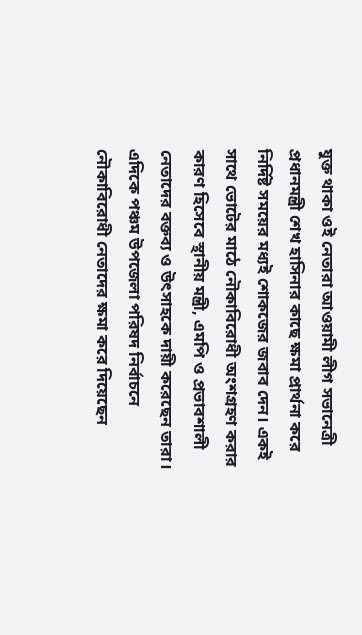যুক্ত থাকা ওই নেতারা আওয়ামী লীগ সভানেত্রী প্রধানমন্ত্রী শেখ হাসিনার কাছে ক্ষমা প্রার্থনা করে নির্দিষ্ট সময়ের মধ্যই শোকজের জবাব দেন। একই সাথে ভোটের মাঠে নৌকাবিরোধী অংশগ্রহণ করার কারণ হিসেবে স্থানীয় মন্ত্রী, এমপি ও প্রভাবশালী নেতাদের বক্তব্য ও উৎসাহকে দায়ী করেছেন তারা। এদিকে পঞ্চম উপজেলা পরিষদ নির্বাচনে নৌকাবিরোধী নেতাদের ক্ষমা করে দিয়েছেন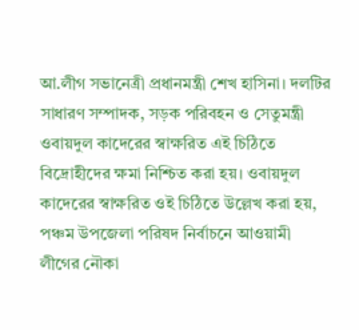আ.লীগ সভানেত্রী প্রধানমন্ত্রী শেখ হাসিনা। দলটির সাধারণ সম্পাদক, সড়ক পরিবহন ও সেতুমন্ত্রী ওবায়দুল কাদেরের স্বাক্ষরিত এই চিঠিতে বিদ্রোহীদের ক্ষমা নিশ্চিত করা হয়। ওবায়দুল কাদেরের স্বাক্ষরিত ওই চিঠিতে উল্লেখ করা হয়, পঞ্চম উপজেলা পরিষদ নির্বাচনে আওয়ামী লীগের নৌকা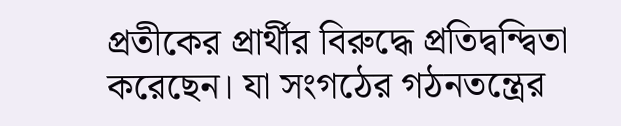প্রতীকের প্রার্থীর বিরুদ্ধে প্রতিদ্বন্দ্বিতা করেছেন। যা সংগঠের গঠনতন্ত্রের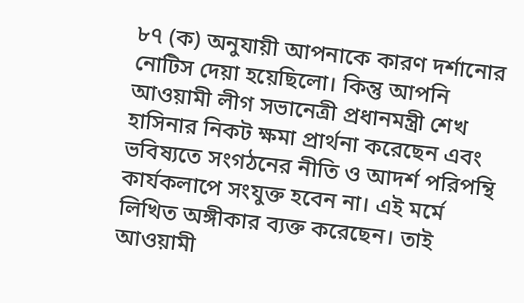৮৭ (ক) অনুযায়ী আপনাকে কারণ দর্শানোর নোটিস দেয়া হয়েছিলো। কিন্তু আপনি আওয়ামী লীগ সভানেত্রী প্রধানমন্ত্রী শেখ হাসিনার নিকট ক্ষমা প্রার্থনা করেছেন এবং ভবিষ্যতে সংগঠনের নীতি ও আদর্শ পরিপন্থি কার্যকলাপে সংযুক্ত হবেন না। এই মর্মে লিখিত অঙ্গীকার ব্যক্ত করেছেন। তাই আওয়ামী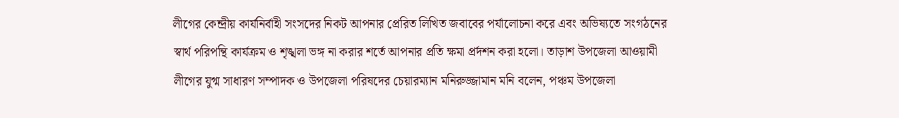লীগের কেন্দ্রীয় কার্যনির্বাহী সংসদের নিকট আপনার প্রেরিত লিখিত জবাবের পর্যালোচনা করে এবং অভিষ্যতে সংগঠনের স্বার্থ পরিপন্থি কার্যক্রম ও শৃঙ্খলা ভঙ্গ না করার শর্তে আপনার প্রতি ক্ষমা প্রর্দশন করা হলো। তাড়াশ উপজেলা আওয়ামী লীগের যুগ্ম সাধারণ সম্পাদক ও উপজেলা পরিষদের চেয়ারম্যান মনিরুজ্জামান মনি বলেন, পঞ্চম উপজেলা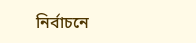নির্বাচনে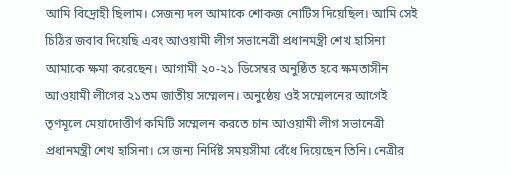আমি বিদ্রোহী ছিলাম। সেজন্য দল আমাকে শোকজ নোটিস দিয়েছিল। আমি সেই চিঠির জবাব দিয়েছি এবং আওয়ামী লীগ সভানেত্রী প্রধানমন্ত্রী শেখ হাসিনা আমাকে ক্ষমা করেছেন। আগামী ২০-২১ ডিসেম্বর অনুষ্ঠিত হবে ক্ষমতাসীন আওয়ামী লীগের ২১তম জাতীয় সম্মেলন। অনুষ্ঠেয় ওই সম্মেলনের আগেই তৃণমূলে মেয়াদোত্তীর্ণ কমিটি সম্মেলন করতে চান আওয়ামী লীগ সভানেত্রী প্রধানমন্ত্রী শেখ হাসিনা। সে জন্য নির্দিষ্ট সময়সীমা বেঁধে দিয়েছেন তিনি। নেত্রীর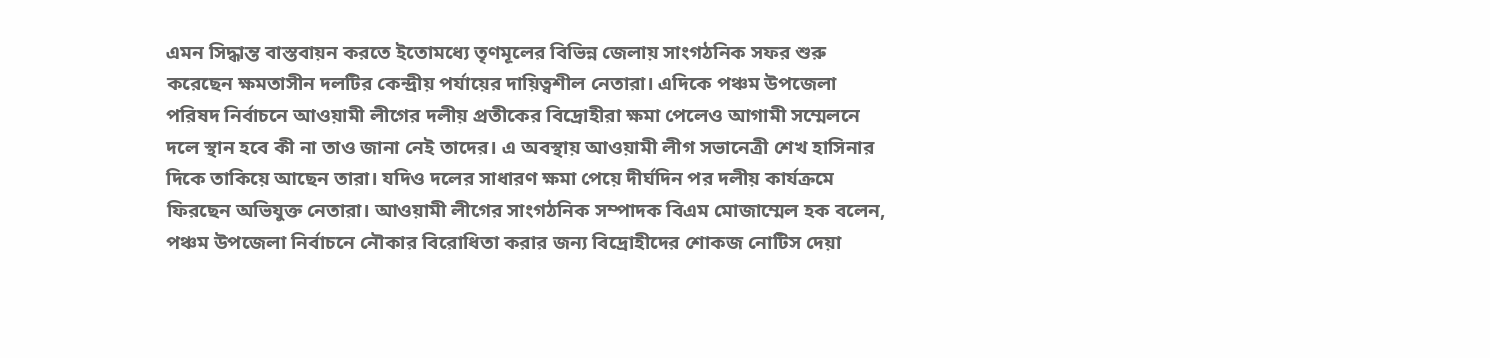এমন সিদ্ধান্ত বাস্তবায়ন করতে ইতোমধ্যে তৃণমূলের বিভিন্ন জেলায় সাংগঠনিক সফর শুরু করেছেন ক্ষমতাসীন দলটির কেন্দ্রীয় পর্যায়ের দায়িত্বশীল নেতারা। এদিকে পঞ্চম উপজেলা পরিষদ নির্বাচনে আওয়ামী লীগের দলীয় প্রতীকের বিদ্রোহীরা ক্ষমা পেলেও আগামী সম্মেলনে দলে স্থান হবে কী না তাও জানা নেই তাদের। এ অবস্থায় আওয়ামী লীগ সভানেত্রী শেখ হাসিনার দিকে তাকিয়ে আছেন তারা। যদিও দলের সাধারণ ক্ষমা পেয়ে দীর্ঘদিন পর দলীয় কার্যক্রমে ফিরছেন অভিযুক্ত নেতারা। আওয়ামী লীগের সাংগঠনিক সম্পাদক বিএম মোজাম্মেল হক বলেন, পঞ্চম উপজেলা নির্বাচনে নৌকার বিরোধিতা করার জন্য বিদ্রোহীদের শোকজ নোটিস দেয়া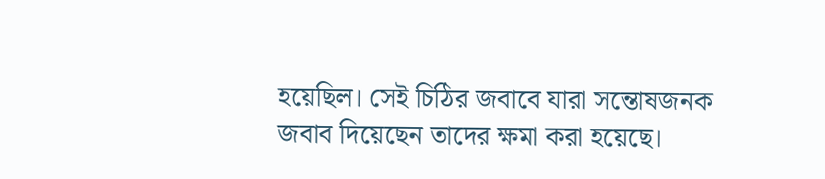হয়েছিল। সেই চিঠির জবাবে যারা সন্তোষজনক জবাব দিয়েছেন তাদের ক্ষমা করা হয়েছে।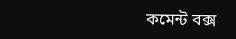কমেন্ট বক্স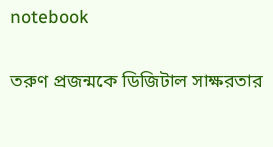notebook

তরুণ প্রজন্মকে ডিজিটাল সাক্ষরতার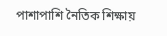পাশাপাশি নৈতিক শিক্ষায়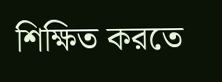শিক্ষিত করতে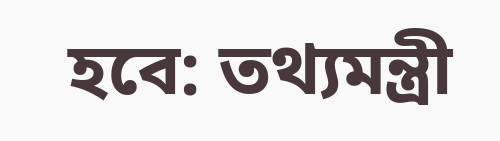হবে: তথ্যমন্ত্রী